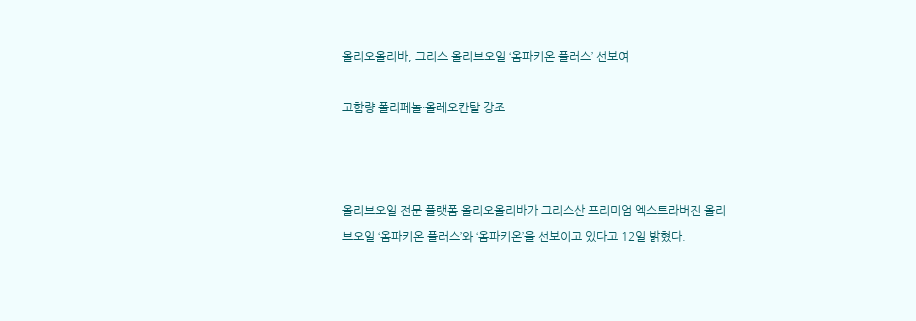올리오올리바, 그리스 올리브오일 ‘옴파키온 플러스’ 선보여

고함량 폴리페놀·올레오칸탈 강조



올리브오일 전문 플랫폼 올리오올리바가 그리스산 프리미엄 엑스트라버진 올리브오일 ‘옴파키온 플러스’와 ‘옴파키온’을 선보이고 있다고 12일 밝혔다.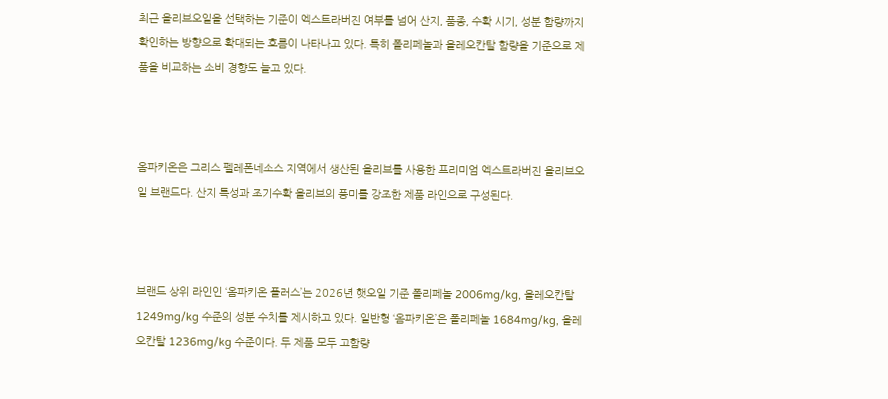최근 올리브오일을 선택하는 기준이 엑스트라버진 여부를 넘어 산지, 품종, 수확 시기, 성분 함량까지 확인하는 방향으로 확대되는 흐름이 나타나고 있다. 특히 폴리페놀과 올레오칸탈 함량을 기준으로 제품을 비교하는 소비 경향도 늘고 있다.



옴파키온은 그리스 펠레폰네소스 지역에서 생산된 올리브를 사용한 프리미엄 엑스트라버진 올리브오일 브랜드다. 산지 특성과 조기수확 올리브의 풍미를 강조한 제품 라인으로 구성된다.



브랜드 상위 라인인 ‘옴파키온 플러스’는 2026년 햇오일 기준 폴리페놀 2006mg/kg, 올레오칸탈 1249mg/kg 수준의 성분 수치를 제시하고 있다. 일반형 ‘옴파키온’은 폴리페놀 1684mg/kg, 올레오칸탈 1236mg/kg 수준이다. 두 제품 모두 고함량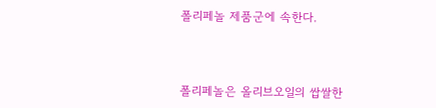폴리페놀 제품군에 속한다.



폴리페놀은 올리브오일의 쌉쌀한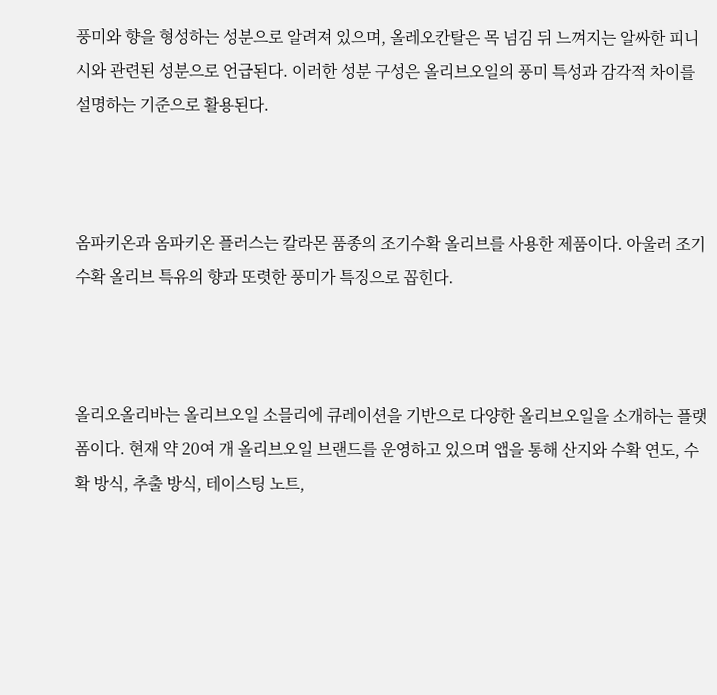풍미와 향을 형성하는 성분으로 알려져 있으며, 올레오칸탈은 목 넘김 뒤 느껴지는 알싸한 피니시와 관련된 성분으로 언급된다. 이러한 성분 구성은 올리브오일의 풍미 특성과 감각적 차이를 설명하는 기준으로 활용된다.



옴파키온과 옴파키온 플러스는 칼라몬 품종의 조기수확 올리브를 사용한 제품이다. 아울러 조기수확 올리브 특유의 향과 또렷한 풍미가 특징으로 꼽힌다.



올리오올리바는 올리브오일 소믈리에 큐레이션을 기반으로 다양한 올리브오일을 소개하는 플랫폼이다. 현재 약 20여 개 올리브오일 브랜드를 운영하고 있으며 앱을 통해 산지와 수확 연도, 수확 방식, 추출 방식, 테이스팅 노트,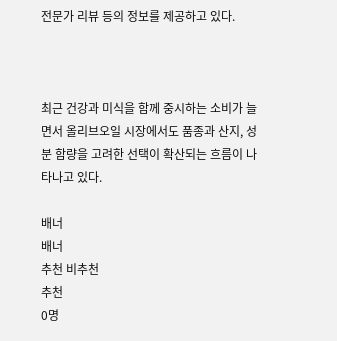전문가 리뷰 등의 정보를 제공하고 있다.



최근 건강과 미식을 함께 중시하는 소비가 늘면서 올리브오일 시장에서도 품종과 산지, 성분 함량을 고려한 선택이 확산되는 흐름이 나타나고 있다.

배너
배너
추천 비추천
추천
0명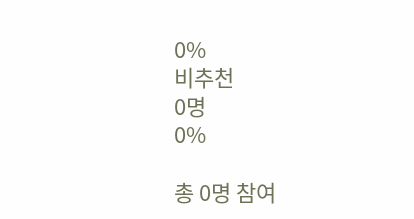0%
비추천
0명
0%

총 0명 참여